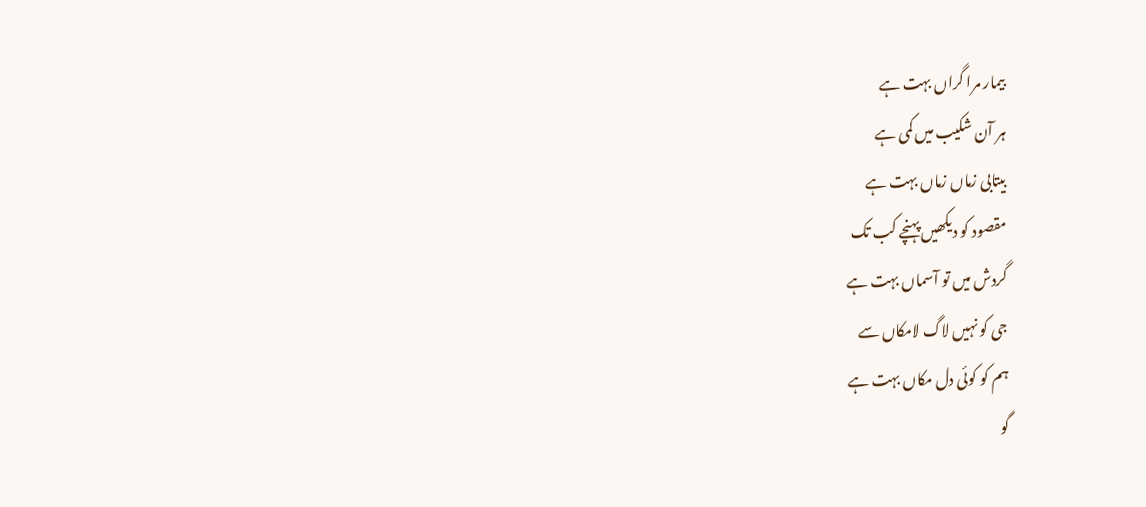بیمار مرا گراں بہت ہے
ہر آن شکیب میں کمی ہے
بیتابی زماں زماں بہت ہے
مقصود کو دیکھیں پہنچے کب تک
گردش میں تو آسماں بہت ہے
جی کو نہیں لاگ لامکاں سے
ہم کو کوئی دل مکاں بہت ہے
گو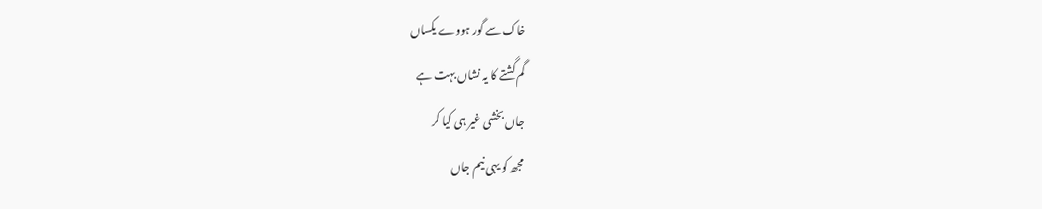خاک سے گور ہووے یکساں
گم گشتے کا یہ نشاں بہت ہے
جاں بخشی غیر ہی کیا کر
مجھ کو یہی نیم جاں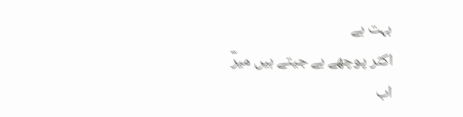بہت ہے
اکثر پوچھے ہے جیتے ہیں میرؔ
اب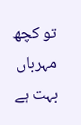تو کچھ مہرباں بہت ہے